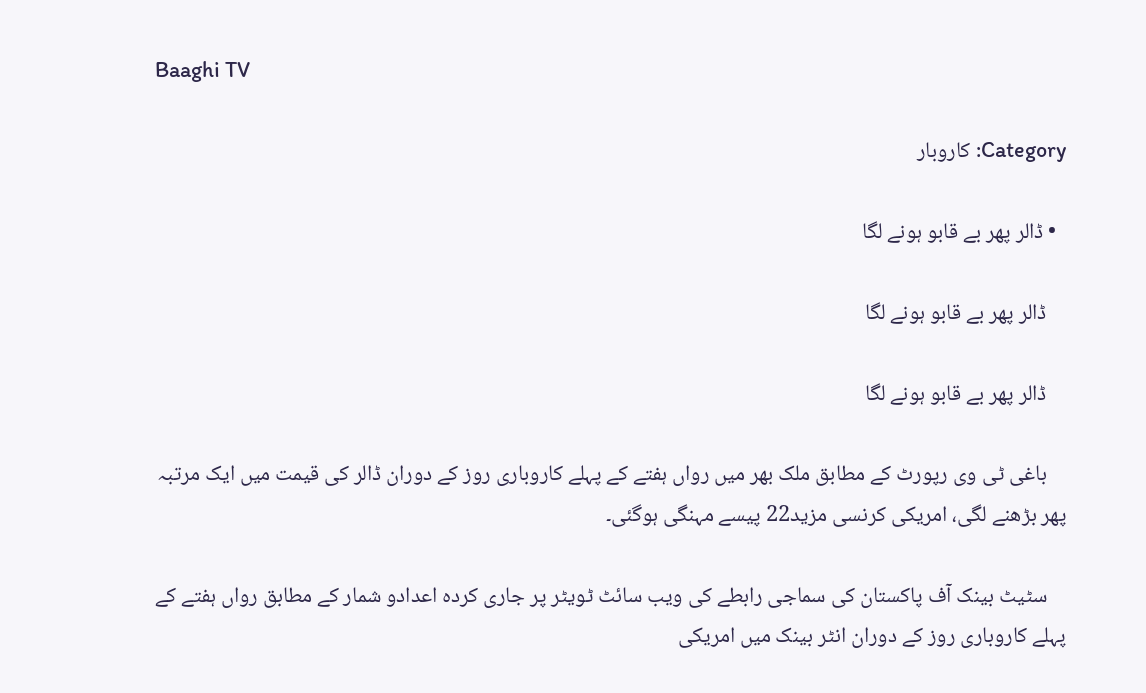Baaghi TV

Category: کاروبار

  • ڈالر پھر بے قابو ہونے لگا

    ڈالر پھر بے قابو ہونے لگا

    ڈالر پھر بے قابو ہونے لگا

    باغی ٹی وی رپورٹ کے مطابق ملک بھر میں رواں ہفتے کے پہلے کاروباری روز کے دوران ڈالر کی قیمت میں ایک مرتبہ پھر بڑھنے لگی، امریکی کرنسی مزید22 پیسے مہنگی ہوگئی۔

    سٹیٹ بینک آف پاکستان کی سماجی رابطے کی ویب سائٹ ٹویٹر پر جاری کردہ اعدادو شمار کے مطابق رواں ہفتے کے پہلے کاروباری روز کے دوران انٹر بینک میں امریکی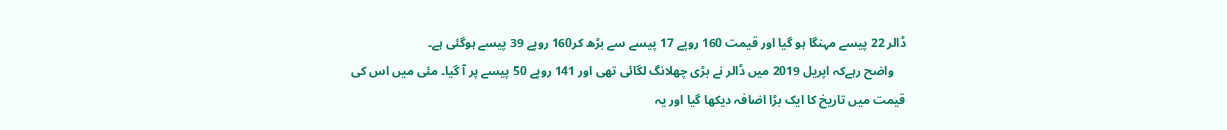ڈالر 22 پیسے مہنگا ہو گیا اور قیمت 160 روپے 17 پیسے سے بڑھ کر160 روپے 39 پیسے ہوگئی ہے۔
    واضح ‌رہےکہ اپریل 2019 میں ڈالر نے بڑی چھلانگ لگائی تھی اور 141 روپے 50 پیسے پر آ گیا۔ مئی میں اس کی قیمت میں تاریخ کا ایک بڑا اضافہ دیکھا گیا اور یہ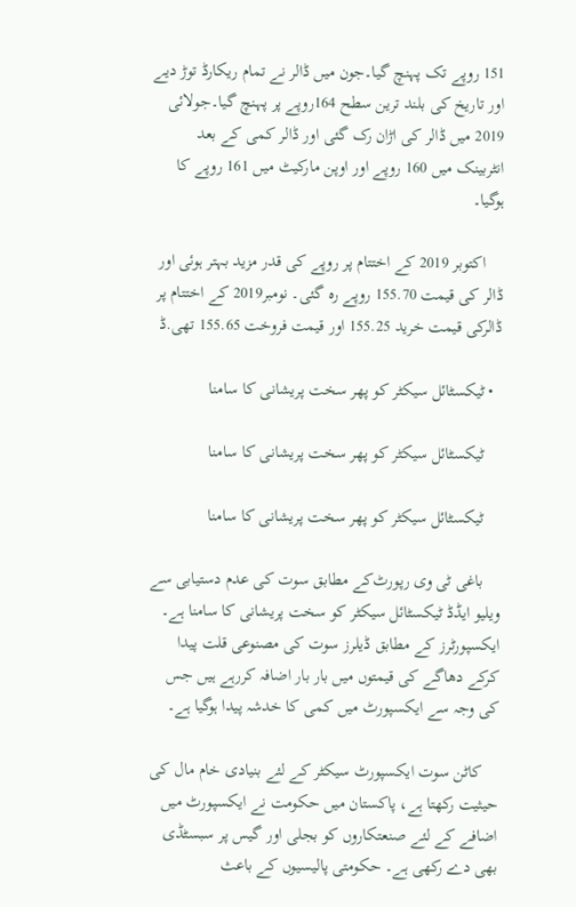151 روپے تک پہنچ گیا۔جون میں ڈالر نے تمام ریکارڈ توڑ دیے اور تاریخ کی بلند ترین سطح 164روپے پر پہنچ گیا۔جولائی 2019 میں ڈالر کی اڑان رک گئی اور ڈالر کمی کے بعد انٹربینک میں 160 روپے اور اوپن مارکیٹ میں 161 روپے کا ہوگیا۔

    اکتوبر 2019 کے اختتام پر روپے کی قدر مزید بہتر ہوئی اور ڈالر کی قیمت 155.70 روپے رہ گئی۔ نومبر2019 کے اختتام پر ڈالرکی قیمت خرید 155.25 اور قیمت فروخت 155.65 تھی.ڈ

  • ٹیکسٹائل سیکٹر کو پھر سخت پریشانی کا سامنا

    ٹیکسٹائل سیکٹر کو پھر سخت پریشانی کا سامنا

    ٹیکسٹائل سیکٹر کو پھر سخت پریشانی کا سامنا

    باغی ٹی وی رپورٹ‌کے مطابق سوت کی عدم دستیابی سے ویلیو ایڈڈ ٹیکسٹائل سیکٹر کو سخت پریشانی کا سامنا ہے۔ ایکسپورٹرز کے مطابق ڈیلرز سوت کی مصنوعی قلت پیدا کرکے دھاگے کی قیمتوں میں بار بار اضافہ کررہے ہیں جس کی وجہ سے ایکسپورٹ میں کمی کا خدشہ پیدا ہوگیا ہے۔

    کاٹن سوت ایکسپورٹ سیکٹر کے لئے بنیادی خام مال کی حیثیت رکھتا ہے، پاکستان میں حکومت نے ایکسپورٹ میں اضافے کے لئے صنعتکاروں کو بجلی اور گیس پر سبسٹڈی بھی دے رکھی ہے۔ حکومتی پالیسیوں کے باعث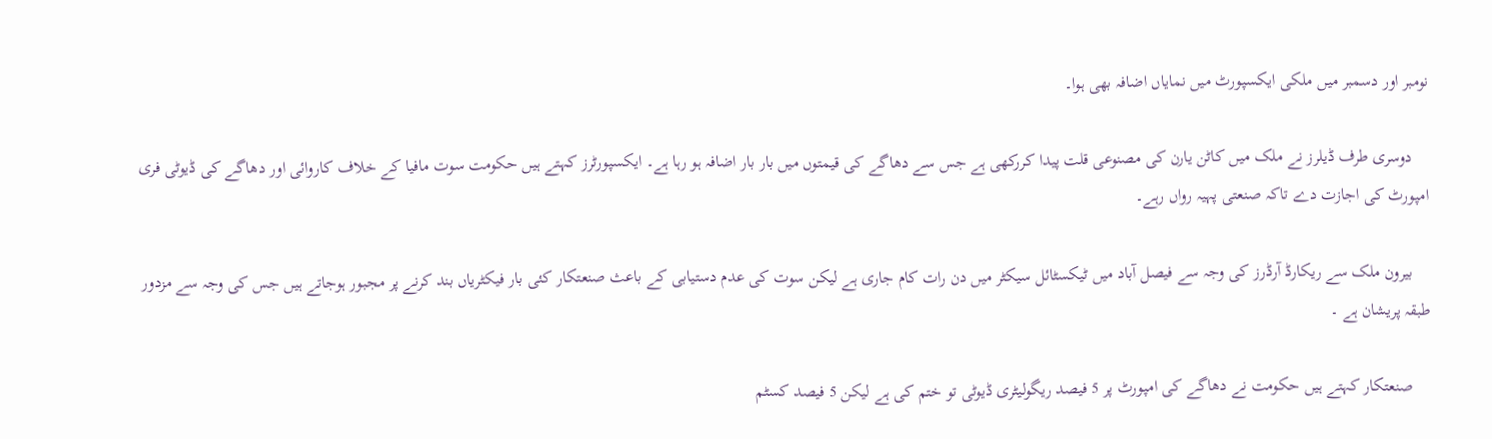نومبر اور دسمبر میں ملکی ایکسپورٹ میں نمایاں اضافہ بھی ہوا۔

    دوسری طرف ڈیلرز نے ملک میں کاٹن یارن کی مصنوعی قلت پیدا کررکھی ہے جس سے دھاگے کی قیمتوں میں بار بار اضافہ ہو رہا ہے۔ ایکسپورٹرز کہتے ہیں حکومت سوت مافیا کے خلاف کاروائی اور دھاگے کی ڈیوٹی فری امپورٹ کی اجازت دے تاکہ صنعتی پہیہ رواں رہے۔

    بیرون ملک سے ریکارڈ آرڈرز کی وجہ سے فیصل آباد میں ٹیکسٹائل سیکٹر میں دن رات کام جاری ہے لیکن سوت کی عدم دستیابی کے باعث صنعتکار کئی بار فیکٹریاں بند کرنے پر مجبور ہوجاتے ہیں جس کی وجہ سے مزدور طبقہ پریشان ہے ۔

    صنعتکار کہتے ہیں حکومت نے دھاگے کی امپورٹ پر 5 فیصد ریگولیٹری ڈیوٹی تو ختم کی ہے لیکن 5 فیصد کسٹم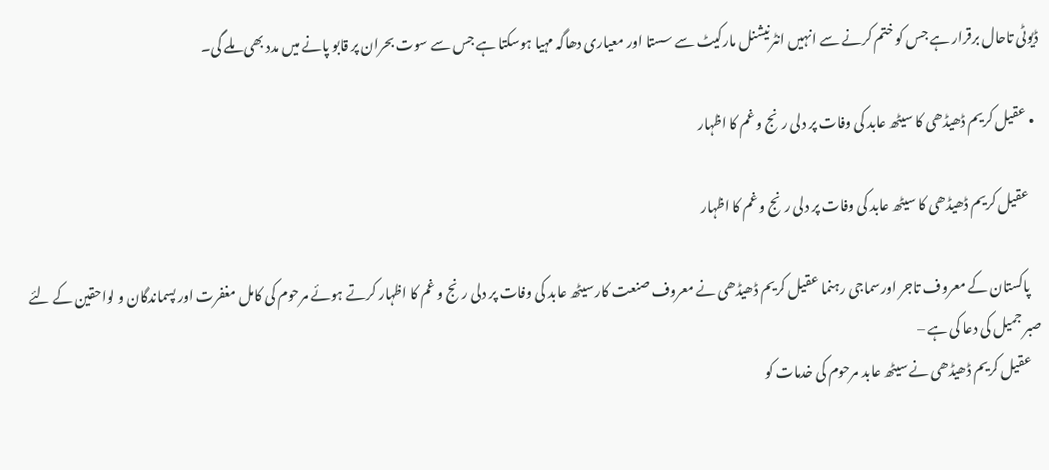ڈیوٹی تاحال برقرار ہے جس کو ختم کرنے سے انہیں انٹرنیشنل مارکیٹ سے سستا اور معیاری دھاگہ مہیا ہوسکتا ہے جس سے سوت بحران پر قابو پانے میں مدد بھی ملے گی۔

  • عقیل کریم ڈھیڈھی کا سیٹھ عابد کی وفات پر دلی رنج و غم کا اظہار

    عقیل کریم ڈھیڈھی کا سیٹھ عابد کی وفات پر دلی رنج و غم کا اظہار

    پاکستان کے معروف تاجر اورسماجی رہنما عقیل کریم ڈھیڈھی نے معروف صنعت کار سیٹھ عابد کی وفات پر دلی رنج و غم کا اظہار کرتے ہوئے مرحوم کی کامل مغفرت اور پسماندگان و لواحقین کے لئے صبر جمیل کی دعا کی ہے –
    عقیل کریم ڈھیڈھی نے سیٹھ عابد مرحوم کی خدمات کو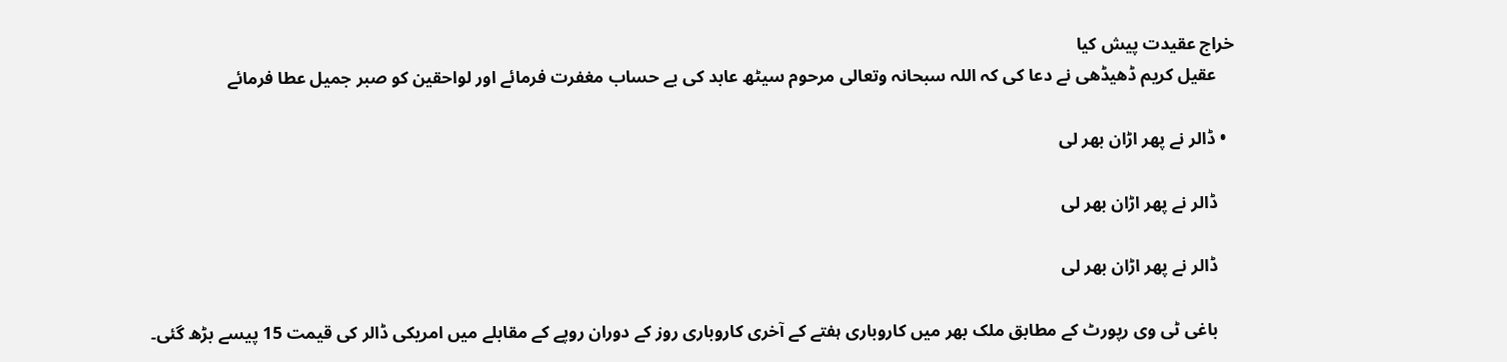خراج عقیدت پیش کیا
    عقیل کریم ڈھیڈھی نے دعا کی کہ اللہ سبحانہ وتعالی مرحوم سیٹھ عابد کی بے حساب مغفرت فرمائے اور لواحقین کو صبر جمیل عطا فرمائے

  • ڈالر نے پھر اڑان بھر لی

    ڈالر نے پھر اڑان بھر لی

    ڈالر نے پھر اڑان بھر لی

    باغی ٹی وی رپورٹ کے مطابق ملک بھر میں کاروباری ہفتے کے آخری کاروباری روز کے دوران روپے کے مقابلے میں امریکی ڈالر کی قیمت 15 پیسے بڑھ گئی۔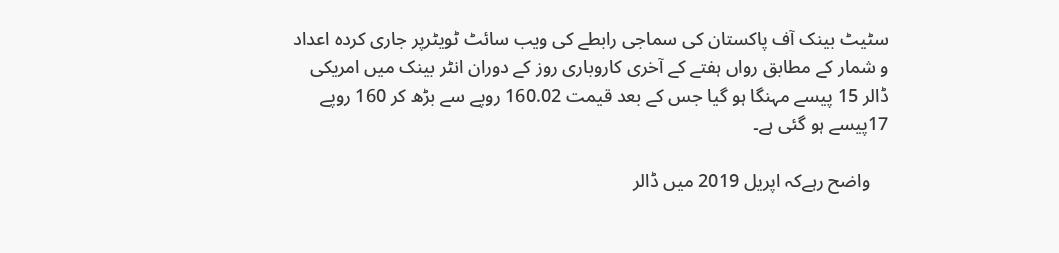سٹیٹ بینک آف پاکستان کی سماجی رابطے کی ویب سائٹ ٹویٹرپر جاری کردہ اعداد و شمار کے مطابق رواں ہفتے کے آخری کاروباری روز کے دوران انٹر بینک میں امریکی ڈالر 15 پیسے مہنگا ہو گیا جس کے بعد قیمت 160.02 روپے سے بڑھ کر 160 روپے 17پیسے ہو گئی ہے۔

    واضح ‌رہےکہ اپریل 2019 میں ڈالر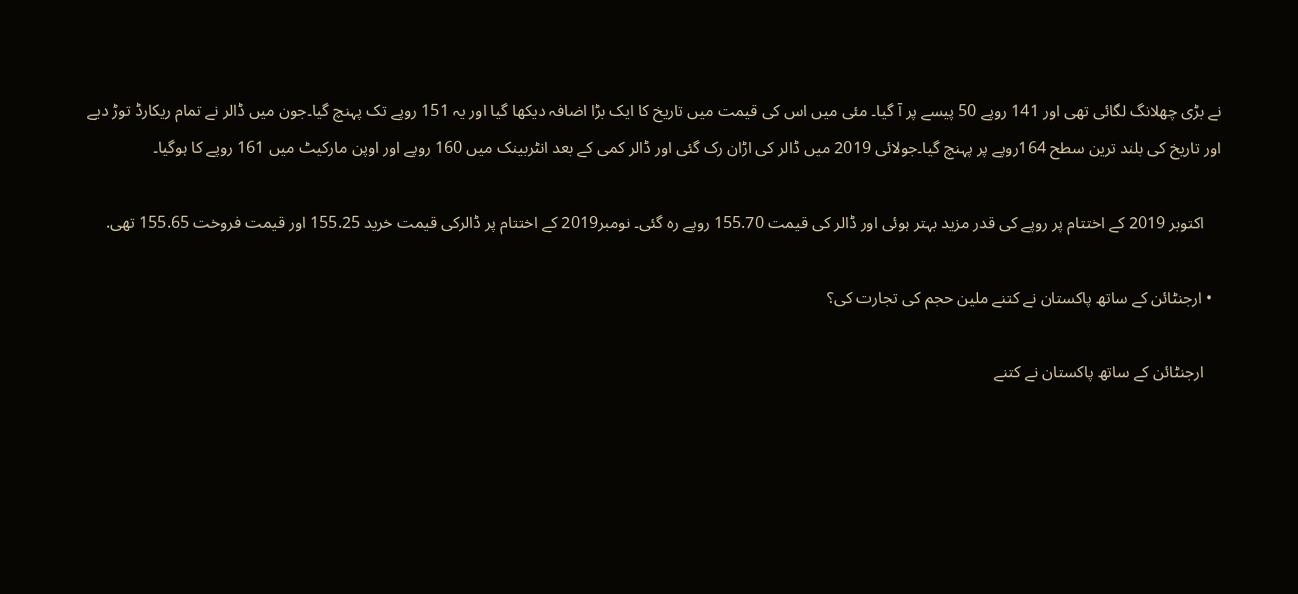نے بڑی چھلانگ لگائی تھی اور 141 روپے 50 پیسے پر آ گیا۔ مئی میں اس کی قیمت میں تاریخ کا ایک بڑا اضافہ دیکھا گیا اور یہ 151 روپے تک پہنچ گیا۔جون میں ڈالر نے تمام ریکارڈ توڑ دیے اور تاریخ کی بلند ترین سطح 164روپے پر پہنچ گیا۔جولائی 2019 میں ڈالر کی اڑان رک گئی اور ڈالر کمی کے بعد انٹربینک میں 160 روپے اور اوپن مارکیٹ میں 161 روپے کا ہوگیا۔

    اکتوبر 2019 کے اختتام پر روپے کی قدر مزید بہتر ہوئی اور ڈالر کی قیمت 155.70 روپے رہ گئی۔ نومبر2019 کے اختتام پر ڈالرکی قیمت خرید 155.25 اور قیمت فروخت 155.65 تھی.

  • ارجنٹائن کے ساتھ پاکستان نے کتنے ملین حجم کی تجارت کی؟

    ارجنٹائن کے ساتھ پاکستان نے کتنے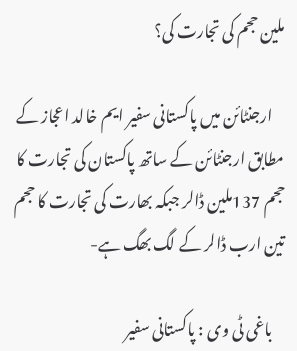ملین حجم کی تجارت کی؟

    ارجنٹائن میں پاکستانی سفیر ایم خالد اعجاز کے مطابق ارجنٹائن کے ساتھ پاکستان کی تجارت کا حجم 137ملین ڈالر جبکہ بھارت کی تجارت کا حجم تین ارب ڈالر کے لگ بھگ ہے-

    باغی ٹی وی : پاکستانی سفیر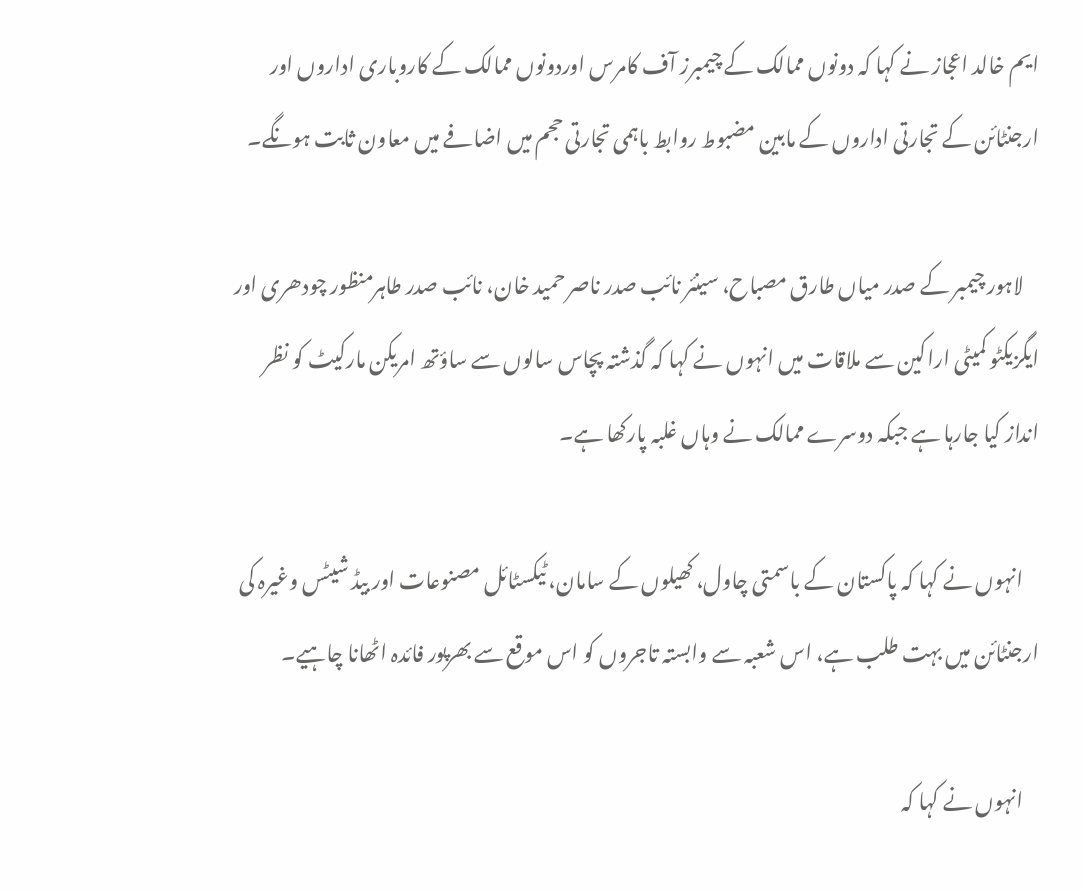ایم خالد اعجاز نے کہا کہ دونوں ممالک کے چیمبرز آف کامرس اوردونوں ممالک کے کاروباری اداروں اور ارجنٹائن کے تجارتی اداروں کے مابین مضبوط روابط باہمی تجارتی حجم میں اضافے میں معاون ثابت ہونگے۔

    لاہور چیمبر کے صدر میاں طارق مصباح، سینئر نائب صدر ناصر حمید خان، نائب صدر طاہرمنظور چودھری اور ایگزیکٹو کمیٹی اراکین سے ملاقات میں انہوں نے کہا کہ گذشتہ پچاس سالوں سے ساؤتھ امریکن مارکیٹ کو نظر انداز کیا جارہا ہے جبکہ دوسرے ممالک نے وہاں غلبہ پارکھا ہے۔

    انہوں نے کہا کہ پاکستان کے باسمتی چاول، کھیلوں کے سامان، ٹیکسٹائل مصنوعات اور بیڈ شیٹس وغیرہ کی ارجنٹائن میں بہت طلب ہے، اس شعبہ سے وابستہ تاجروں کو اس موقع سے بھرپور فائدہ اٹھانا چاہیے۔

    انہوں نے کہا کہ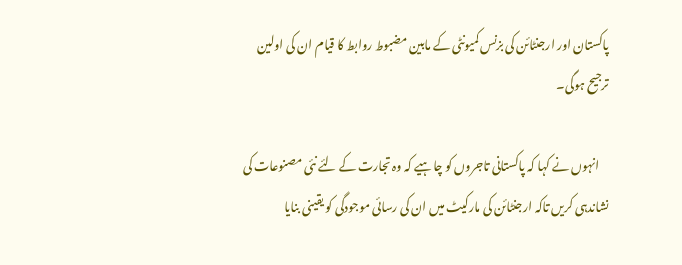پاکستان اور ارجنٹائن کی بزنس کمیونٹی کے مابین مضبوط روابط کا قیام ان کی اولین ترجیح ہوگی۔

    انہوں نے کہا کہ پاکستانی تاجروں کو چاہیے کہ وہ تجارت کے لئے نئی مصنوعات کی نشاندہی کریں تاکہ ارجنٹائن کی مارکیٹ میں ان کی رسائی موجودگی کو یقینی بنایا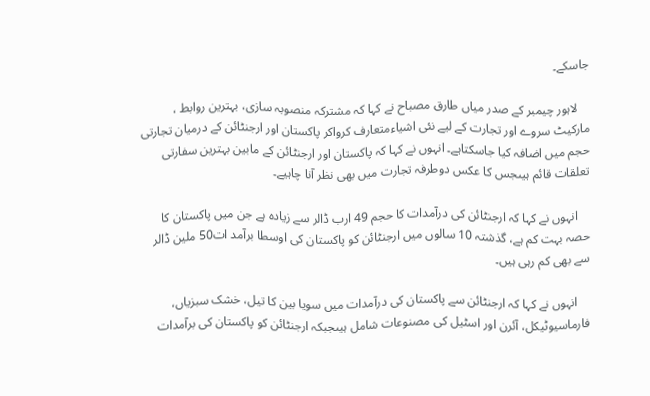جاسکے۔

    لاہور چیمبر کے صدر میاں طارق مصباح نے کہا کہ مشترکہ منصوبہ سازی، بہترین روابط ، مارکیٹ سروے اور تجارت کے لیے نئی اشیاءمتعارف کرواکر پاکستان اور ارجنٹائن کے درمیان تجارتی حجم میں اضافہ کیا جاسکتاہے۔ انہوں نے کہا کہ پاکستان اور ارجنٹائن کے مابین بہترین سفارتی تعلقات قائم ہیںجس کا عکس دوطرفہ تجارت میں بھی نظر آنا چاہیے۔

    انہوں نے کہا کہ ارجنٹائن کی درآمدات کا حجم 49 ارب ڈالر سے زیادہ ہے جن میں پاکستان کا حصہ بہت کم ہے، گذشتہ 10 سالوں میں ارجنٹائن کو پاکستان کی اوسطا برآمد ات50 ملین ڈالر سے بھی کم رہی ہیں۔

    انہوں نے کہا کہ ارجنٹائن سے پاکستان کی درآمدات میں سویا بین کا تیل، خشک سبزیاں، فارماسیوٹیکل، آئرن اور اسٹیل کی مصنوعات شامل ہیںجبکہ ارجنٹائن کو پاکستان کی برآمدات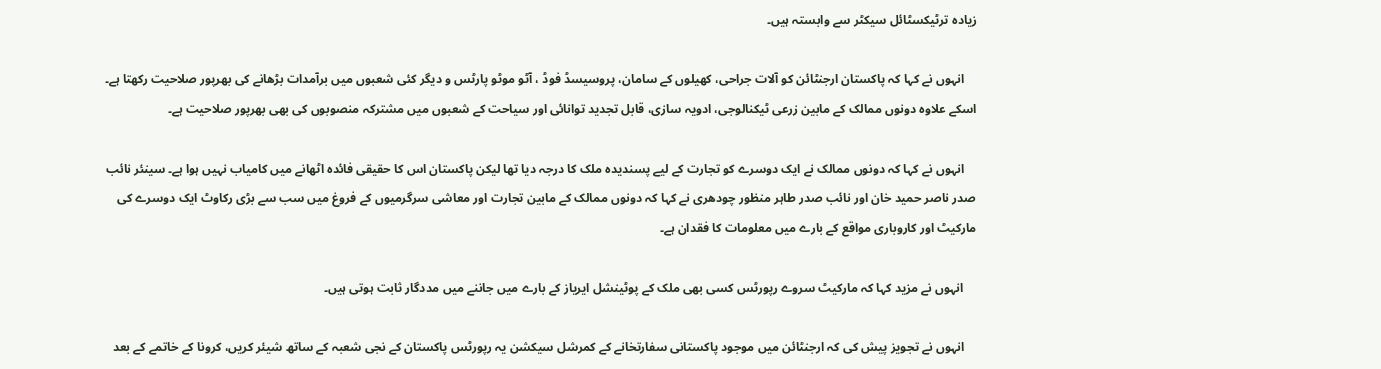زیادہ ترٹیکسٹائل سیکٹر سے وابستہ ہیں۔

    انہوں نے کہا کہ پاکستان ارجنٹائن کو آلات جراحی، کھیلوں کے سامان، پروسیسڈ فوڈ ، آٹو موٹو پارٹس و دیگر کئی شعبوں میں برآمدات بڑھانے کی بھرپور صلاحیت رکھتا ہے۔ اسکے علاوہ دونوں ممالک کے مابین زرعی ٹیکنالوجی، ادویہ سازی، قابل تجدید توانائی اور سیاحت کے شعبوں میں مشترکہ منصوبوں کی بھی بھرپور صلاحیت ہے۔

    انہوں نے کہا کہ دونوں ممالک نے ایک دوسرے کو تجارت کے لیے پسندیدہ ملک کا درجہ دیا تھا لیکن پاکستان اس کا حقیقی فائدہ اٹھانے میں کامیاب نہیں ہوا ہے۔ سینئر نائب صدر ناصر حمید خان اور نائب صدر طاہر منظور چودھری نے کہا کہ دونوں ممالک کے مابین تجارت اور معاشی سرگرمیوں کے فروغ میں سب سے بڑی رکاوٹ ایک دوسرے کی مارکیٹ اور کاروباری مواقع کے بارے میں معلومات کا فقدان ہے۔

    انہوں نے مزید کہا کہ مارکیٹ سروے رپورٹس کسی بھی ملک کے پوٹینشل ایریاز کے بارے میں جاننے میں مددگار ثابت ہوتی ہیں۔

    انہوں نے تجویز پیش کی کہ ارجنٹائن میں موجود پاکستانی سفارتخانے کے کمرشل سیکشن یہ رپورٹس پاکستان کے نجی شعبہ کے ساتھ شیئر کریں، کرونا کے خاتمے کے بعد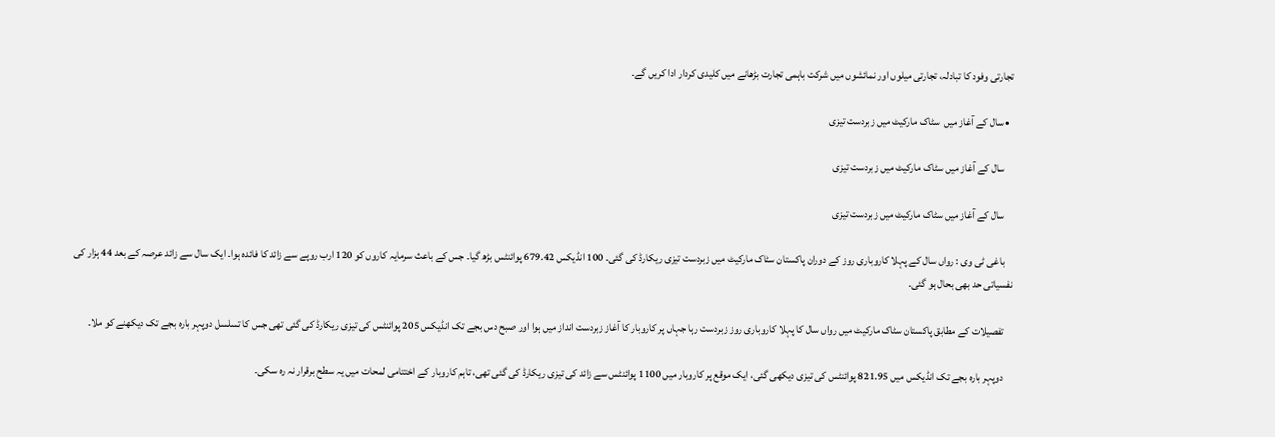تجارتی وفود کا تبادلہ، تجارتی میلوں اور نمائشوں میں شرکت باہمی تجارت بڑھانے میں کلیدی کردار ادا کریں گے۔

  • سال کے آغاز میں‌  سٹاک مارکیٹ میں زبردست تیزی

    سال کے آغاز میں‌ سٹاک مارکیٹ میں زبردست تیزی

    سال کے آغاز میں‌ سٹاک مارکیٹ میں زبردست تیزی

    باغی ٹی وی : رواں سال کے پہلا کاروباری روز کے دوران پاکستان سٹاک مارکیٹ میں زبردست تیزی ریکارڈ کی گئی۔ 100 انڈیکس 679.42 پوائنٹس بڑھ گیا۔ جس کے باعث سرمایہ کاروں کو 120 ارب روپے سے زائد کا فائدہ ہوا۔ ایک سال سے زائد عرصہ کے بعد 44 ہزار کی نفسیاتی حد بھی بحال ہو گئی۔

    تفصیلات کے مطابق پاکستان سٹاک مارکیٹ میں رواں سال کا پہلا کاروباری روز زبردست رہا جہاں پر کاروبار کا آغاز زبردست انداز میں ہوا اور صبح دس بجے تک انڈیکس 205 پوائنٹس کی تیزی ریکارڈ کی گئی تھی جس کا تسلسل دوپہر بارہ بجے تک دیکھنے کو ملا۔

    دوپہر بارہ بجے تک انڈیکس میں 821.95 پوائنٹس کی تیزی دیکھی گئی، ایک موقع پر کاروبار میں 1100 پوائنٹس سے زائد کی تیزی ریکارڈ کی گئی تھی، تاہم کاروبار کے اختتامی لمحات میں یہ سطح برقرار نہ رہ سکی۔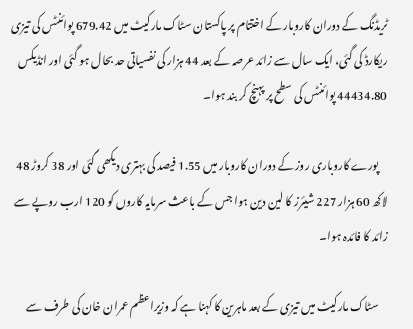ٹریڈنگ کے دوران کاروبار کے اختتام پر پاکستان سٹاک مارکیٹ میں 679.42 پوائنٹس کی تیزی ریکارڈ کی گئی، ایک سال سے زائد عرصہ کے بعد 44 ہزار کی نفسیاتی حد بحال ہو گئی اور انڈیکس 44434.80 پوائنٹس کی سطح پر پہنچ کر بند ہوا۔

    پورے کاروباری روز کے دوران کاروبار میں 1.55 فیصد کی بہتری دیکھی گئی اور 38 کروڑ 48 لاکھ 60 ہزار 227 شیئرز کا لین دین ہوا جس کے باعث سرمایہ کاروں کو 120 ارب روپے سے زائد کا فائدہ ہوا۔

    سٹاک مارکیٹ میں تیزی کے بعد ماہرین کا کہنا ہے کہ وزیراعظم عمران خان کی طرف سے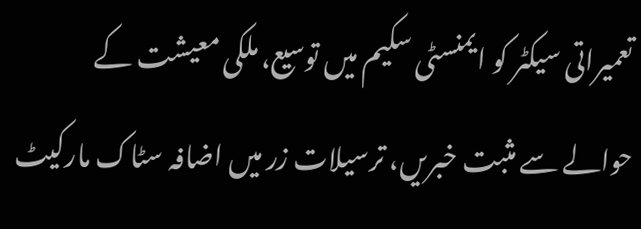تعمیراتی سیکٹر کو ایمنسٹی سکیم میں توسیع، ملکی معیشت کے حوالے سے مثبت خبریں، ترسیلات زر میں اضافہ سٹاک مارکیٹ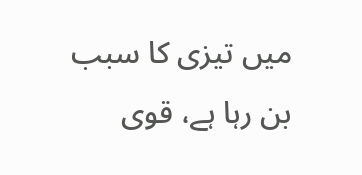میں تیزی کا سبب بن رہا ہے، قوی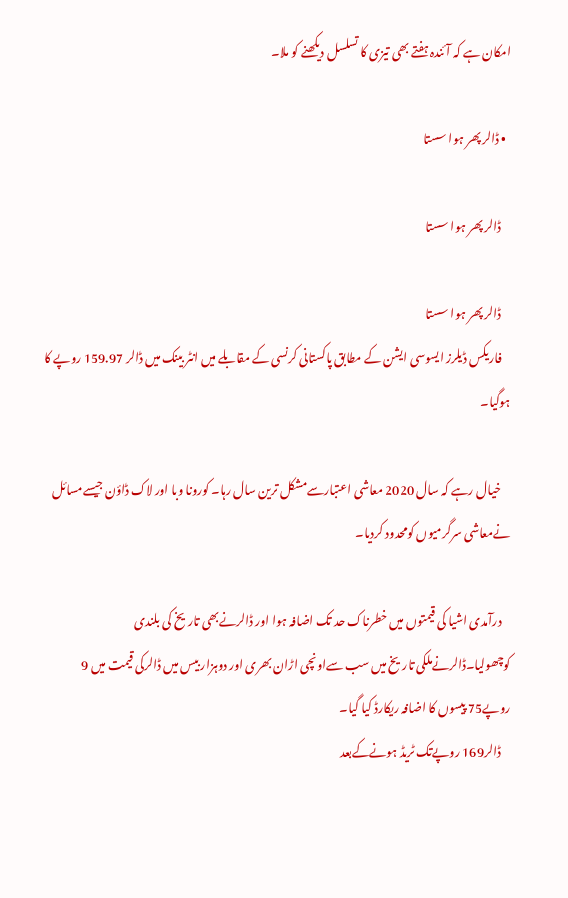امکان ہے کہ آئندہ ہفتے بھی تیزی کا تسلسل دیکھنے کو ملا۔

  • ڈالر پھر ہوا سستا

    ڈالر پھر ہوا سستا

    ڈالر پھر ہوا سستا
    فاریکس ڈیلرز ایسوسی ایشن کے مطابق پاکستانی کرنسی کے مقابلے میں انٹر بینک میں ڈالر 159.97 روپے کا ہوگیا۔

    خیال رہے کہ سال 2020 معاشی اعتبارسےمشکل ترین سال رہا۔ کورونا وبا اور لاک ڈاؤن جیسےمسائل نےمعاشی سرگرمیوں کومحدود کردیا۔

    درآمدی اشیا کی قیمتوں میں خطرناک حد تک اضافہ ہوا اور ڈالرنےبھی تاریخ کی بلندی کوچھولیا۔ڈالرنےملکی تاریخ میں سب سےاونچی اڑان بھری اور دوہزار بیس میں ڈالرکی قیمت میں 9 روپے75 پیسوں کا اضافہ ریکارڈ کیا گیا۔
    ڈالر169 روپےتک ٹریڈ ہونےکےبعد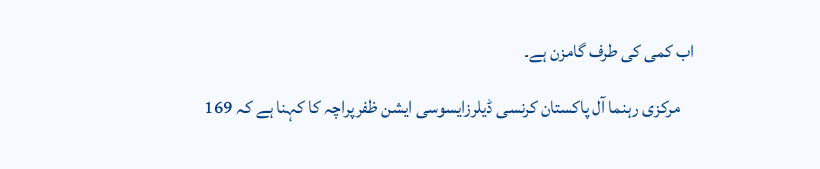اب کمی کی طرف گامزن ہے۔

    مرکزی رہنما آل پاکستان کرنسی ڈیلرزایسوسی ایشن ظفرپراچہ کا کہنا ہے کہ 169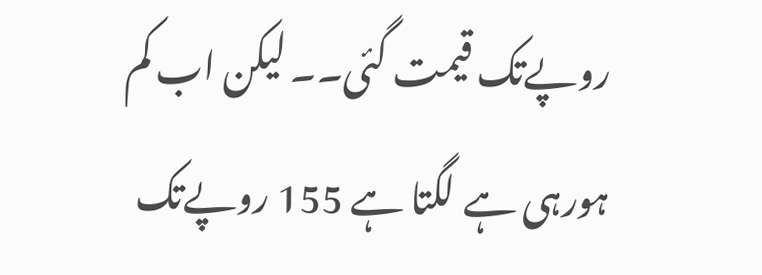روپےتک قیمت گئی۔۔ لیکن اب کم ہورہی ہے لگتا ہے 155 روپےتک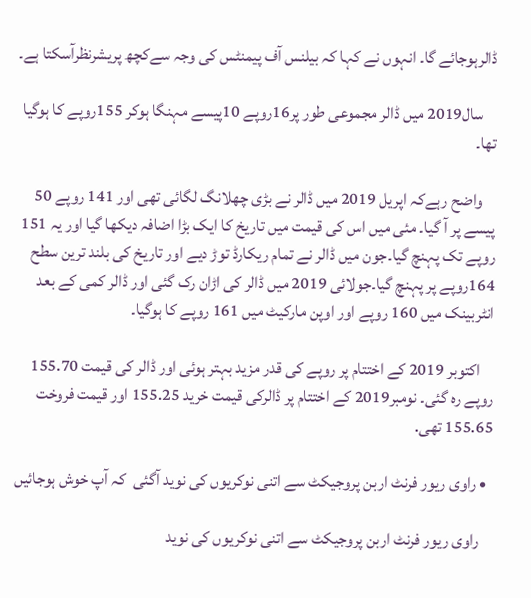ڈالرہوجائے گا۔ انہوں نے کہا کہ بیلنس آف پیمنٹس کی وجہ سےکچھ پریشرنظرآسکتا ہے۔

    سال2019 میں ڈالر مجموعی طور پر16روپے 10پیسے مہنگا ہوکر 155روپے کا ہوگیا تھا۔

    واضح ‌رہےکہ اپریل 2019 میں ڈالر نے بڑی چھلانگ لگائی تھی اور 141 روپے 50 پیسے پر آ گیا۔ مئی میں اس کی قیمت میں تاریخ کا ایک بڑا اضافہ دیکھا گیا اور یہ 151 روپے تک پہنچ گیا۔جون میں ڈالر نے تمام ریکارڈ توڑ دیے اور تاریخ کی بلند ترین سطح 164روپے پر پہنچ گیا۔جولائی 2019 میں ڈالر کی اڑان رک گئی اور ڈالر کمی کے بعد انٹربینک میں 160 روپے اور اوپن مارکیٹ میں 161 روپے کا ہوگیا۔

    اکتوبر 2019 کے اختتام پر روپے کی قدر مزید بہتر ہوئی اور ڈالر کی قیمت 155.70 روپے رہ گئی۔ نومبر2019 کے اختتام پر ڈالرکی قیمت خرید 155.25 اور قیمت فروخت 155.65 تھی.

  • راوی ریور فرنٹ اربن پروجیکٹ سے اتنی نوکریوں کی نوید آگئی  کہ آپ خوش ہوجائیں

    راوی ریور فرنٹ اربن پروجیکٹ سے اتنی نوکریوں کی نوید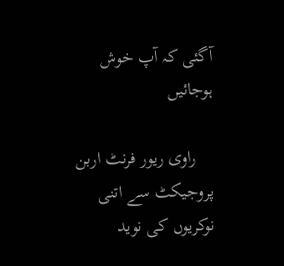آگئی کہ آپ خوش ہوجائیں

    راوی ریور فرنٹ اربن پروجیکٹ سے اتنی نوکریوں کی نوید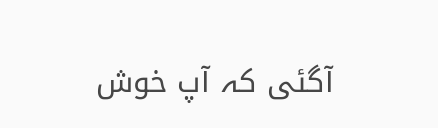آگئی کہ آپ خوش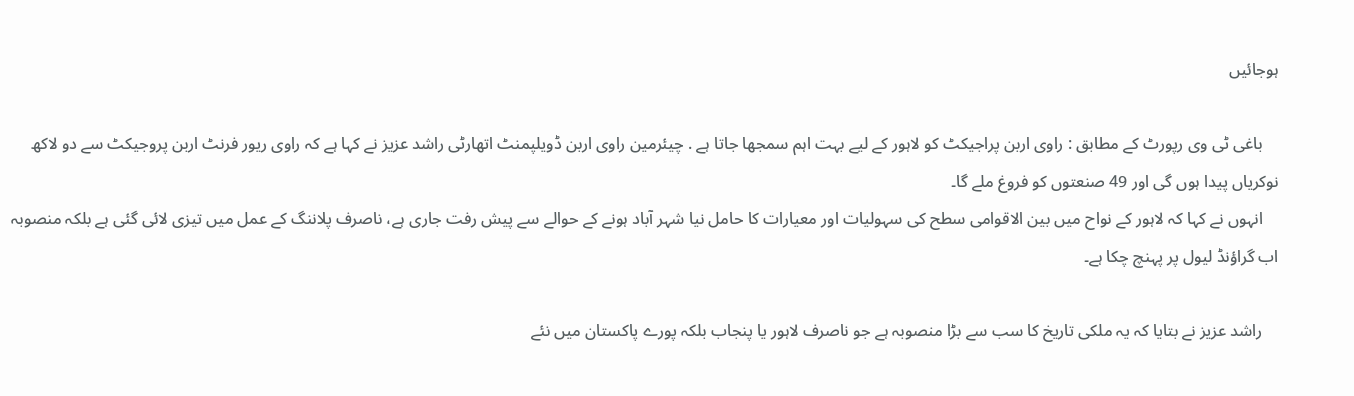ہوجائیں

    باغی ٹی وی رپورٹ کے مطابق : راوی اربن پراجیکٹ کو لاہور کے لیے بہت اہم سمجھا جاتا ہے . چیئرمین راوی اربن ڈویلپمنٹ اتھارٹی راشد عزیز نے کہا ہے کہ راوی ریور فرنٹ اربن پروجیکٹ سے دو لاکھ نوکریاں پیدا ہوں گی اور 49 صنعتوں کو فروغ ملے گا۔
    انہوں نے کہا کہ لاہور کے نواح میں بین الاقوامی سطح کی سہولیات اور معیارات کا حامل نیا شہر آباد ہونے کے حوالے سے پیش رفت جاری ہے، ناصرف پلاننگ کے عمل میں تیزی لائی گئی ہے بلکہ منصوبہ اب گراؤنڈ لیول پر پہنچ چکا ہے۔

    راشد عزیز نے بتایا کہ یہ ملکی تاریخ کا سب سے بڑا منصوبہ ہے جو ناصرف لاہور یا پنجاب بلکہ پورے پاکستان میں نئے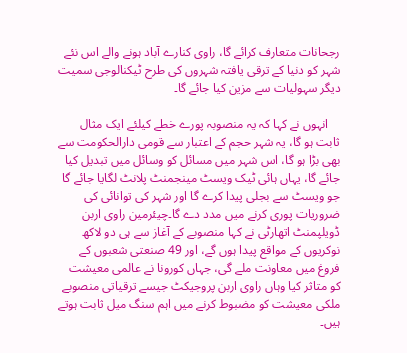رجحانات متعارف کرائے گا، راوی کنارے آباد ہونے والے اس نئے شہر کو دنیا کے ترقی یافتہ شہروں کی طرح ٹیکنالوجی سمیت دیگر سہولیات سے مزین کیا جائے گا۔

    انہوں نے کہا کہ یہ منصوبہ پورے خطے کیلئے ایک مثال ثابت ہو گا، یہ شہر حجم کے اعتبار سے قومی دارالحکومت سے بھی بڑا ہو گا، اس شہر میں مسائل کو وسائل میں تبدیل کیا جائے گا، یہاں ہائی ٹیک ویسٹ مینجمنٹ پلانٹ لگایا جائے گا جو ویسٹ سے بجلی پیدا کرے گا اور شہر کی توانائی کی ضروریات پوری کرنے میں مدد دے گا۔چیئرمین راوی اربن ڈویلپمنٹ اتھارٹی نے کہا منصوبے کے آغاز سے ہی دو لاکھ نوکریوں کے مواقع پیدا ہوں گے، اور 49 صنعتی شعبوں کے فروغ میں معاونت ملے گی، جہاں کورونا نے عالمی معیشت کو متاثر کیا وہاں راوی اربن پروجیکٹ جیسے ترقیاتی منصوبے ملکی معیشت کو مضبوط کرنے میں اہم سنگ میل ثابت ہوتے ہیں۔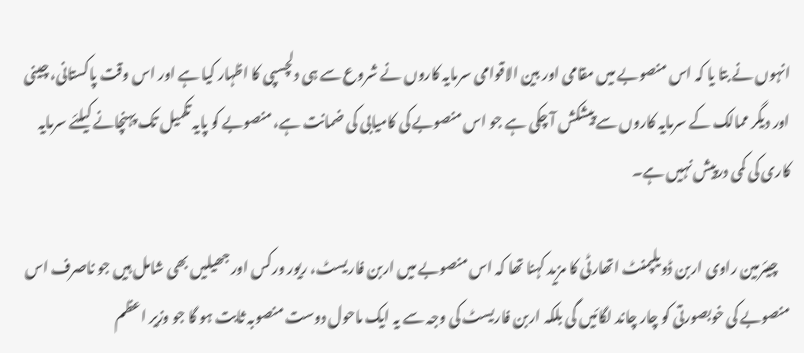انہوں نے بتا یا کہ اس منصوبے میں مقامی اور بین الاقوامی سرمایہ کاروں نے شروع سے ہی دلچسپی کا اظہار کیا ہے اور اس وقت پاکستانی، چینی اور دیگر ممالک کے سرمایہ کاروں سے پیشکش آ چکی ہے جو اس منصوبے کی کامیابی کی ضمانت ہے، منصوبے کو پایہ تکمیل تک پہنچانے کیلئے سرمایہ کاری کی کمی درپیش نہیں ہے۔

    چیئرمین راوی اربن ڈویلپمنٹ اتھارٹی کا مزید کہنا تھا کہ اس منصوبے میں اربن فاریسٹ، ریور ورکس اور جھیلیں بھی شامل ہیں جو ناصرف اس منصوبے کی خوبصورتی کو چار چاند لگائیں گی بلکہ اربن فاریسٹ کی وجہ سے یہ ایک ماحول دوست منصوبہ ثابت ہو گا جو وزیر اعظم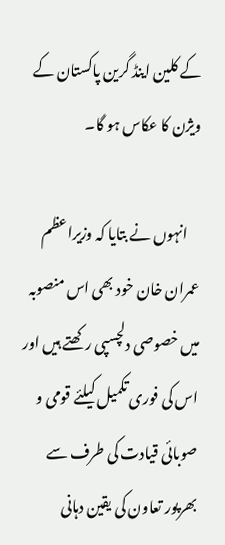کے کلین اینڈ گرین پاکستان کے ویژن کا عکاس ہو گا۔

    انہوں نے بتایا کہ وزیراعظم عمران خان خود بھی اس منصوبہ میں خصوصی دلچسپی رکھتے ہیں اور اس کی فوری تکمیل کیلئے قومی و صوبائی قیادت کی طرف سے بھرپور تعاون کی یقین دہانی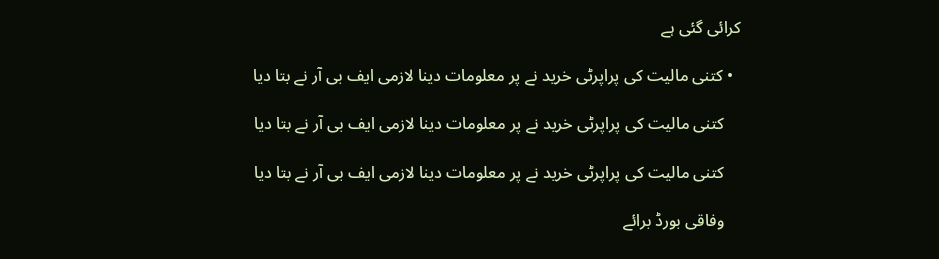کرائی گئی ہے

  • کتنی مالیت کی پراپرٹی خرید نے پر معلومات دینا لازمی ایف بی آر نے بتا دیا

    کتنی مالیت کی پراپرٹی خرید نے پر معلومات دینا لازمی ایف بی آر نے بتا دیا

    کتنی مالیت کی پراپرٹی خرید نے پر معلومات دینا لازمی ایف بی آر نے بتا دیا

    وفاقی بورڈ برائے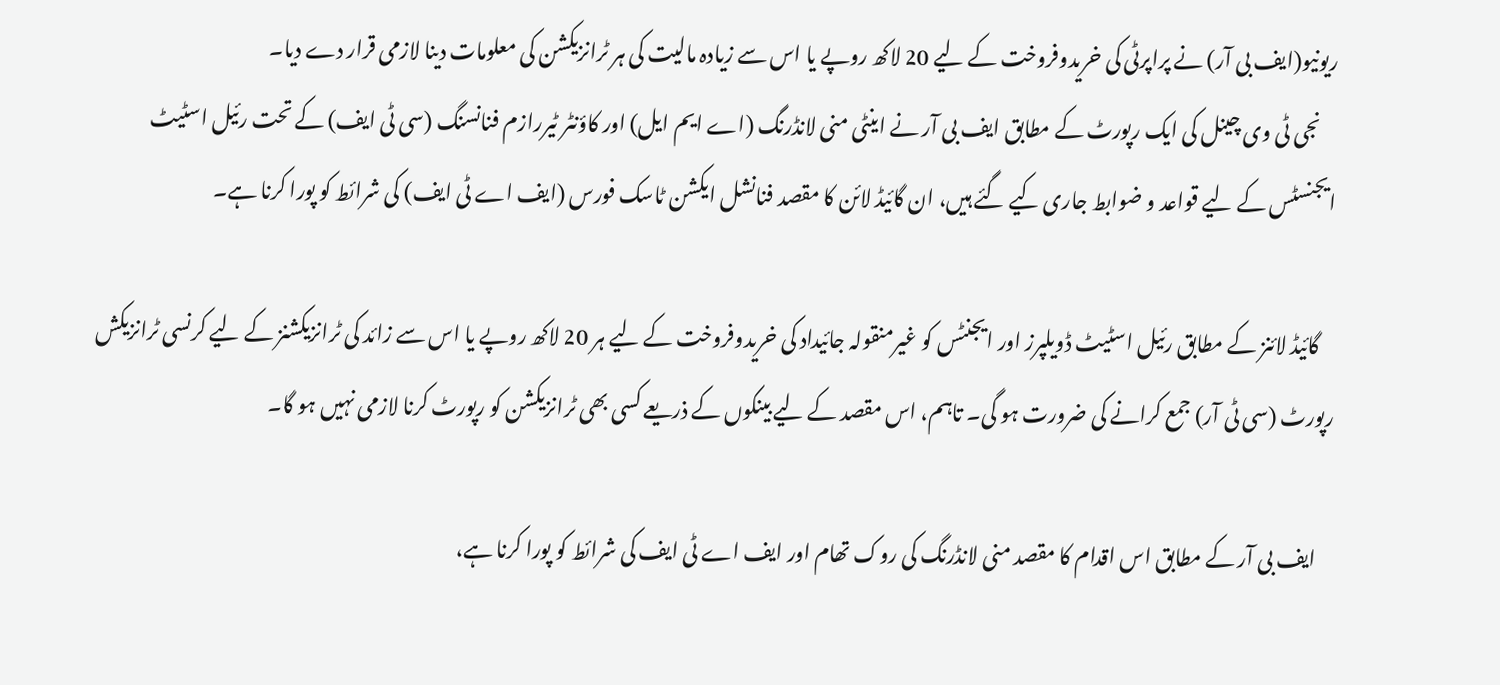ریونیو(ایف بی آر) نے پراپرٹی کی خریدوفروخت کے لیے 20 لاکھ روپے یا اس سے زیادہ مالیت کی ہر ٹرانزیکشن کی معلومات دینا لازمی قرار دے دیا۔
    نجی ٹی وی چینل کی ایک رپورٹ کے مطابق ایف بی آر نے اینٹی منی لانڈرنگ (اے ایم ایل) اور کاؤنٹر ٹیررازم فنانسنگ (سی ٹی ایف) کے تحت رئیل اسٹیٹ ایجنسٹس کے لیے قواعد و ضوابط جاری کیے گئے ہیں، ان گائیڈ لائن کا مقصد فنانشل ایکشن ٹاسک فورس (ایف اے ٹی ایف) کی شرائط کو پورا کرنا ہے۔

    گائیڈ لائنز کے مطابق رئیل اسٹیٹ ڈویلپرز اور ایجنٹس کو غیرمنقولہ جائیداد کی خریدوفروخت کے لیے ہر 20 لاکھ روپے یا اس سے زائد کی ٹرانزیکشنز کے لیے کرنسی ٹرانزیکش رپورٹ (سی ٹی آر) جمع کرانے کی ضرورت ہو گی۔ تاہم، اس مقصد کے لیے بینکوں کے ذریعے کسی بھی ٹرانزیکشن کو رپورٹ کرنا لازمی نہیں ہو گا۔

    ایف بی آر کے مطابق اس اقدام کا مقصد منی لانڈرنگ کی روک تھام اور ایف اے ٹی ایف کی شرائط کو پورا کرنا ہے،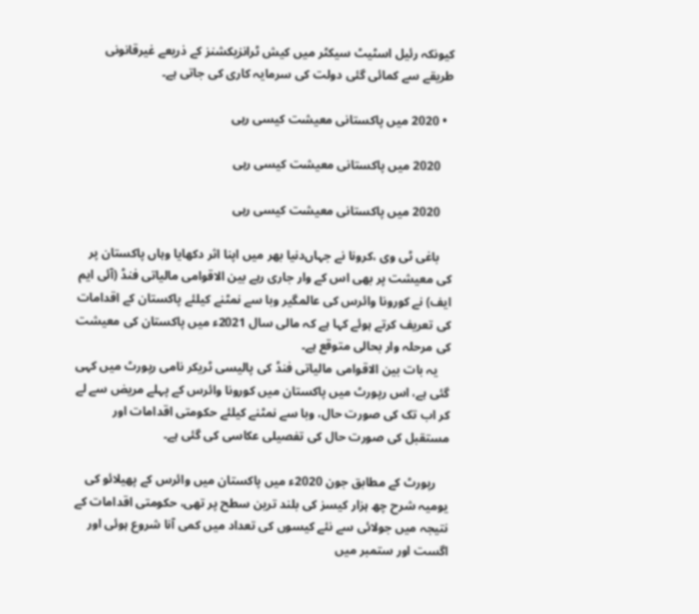کیونکہ رئیل اسٹیٹ سیکٹر میں کیش ٹرانزیکشنز کے ذریعے غیرقانونی طریقے سے کمائی گئی دولت کی سرمایہ کاری کی جاتی ہے۔

  • 2020 میں پاکستانی معیشت کیسی رہی

    2020 میں پاکستانی معیشت کیسی رہی

    2020 میں پاکستانی معیشت کیسی رہی

    باغی ٹی وی ،کرونا نے جہاں‌دنیا بھر میں اپنا اثر دکھایا وہاں پاکستان پر کی معیشت پر بھی اس کے وار جاری رہے بین الاقوامی مالیاتی فنڈ (آئی ایم ایف) نے کورونا وائرس کی عالمگیر وبا سے نمٹنے کیلئے پاکستان کے اقدامات کی تعریف کرتے ہوئے کہا ہے کہ مالی سال 2021ء میں پاکستان کی معیشت کی مرحلہ وار بحالی متوقع ہے۔
    یہ بات بین الاقوامی مالیاتی فنڈ کی پالیسی ٹریکر نامی رپورٹ میں کہی گئی ہے، اس رپورٹ میں پاکستان میں کورونا وائرس کے پہلے مریض سے لے کر اب تک کی صورت حال، وبا سے نمٹنے کیلئے حکومتی اقدامات اور مستقبل کی صورت حال کی تفصیلی عکاسی کی گئی ہے۔

    رپورٹ کے مطابق جون 2020ء میں پاکستان میں وائرس کے پھیلائو کی یومیہ شرح چھ ہزار کیسز کی بلند ترین سطح پر تھی، حکومتی اقدامات کے نتیجہ میں جولائی سے نئے کیسوں کی تعداد میں کمی آنا شروع ہوئی اور اگست اور ستمبر میں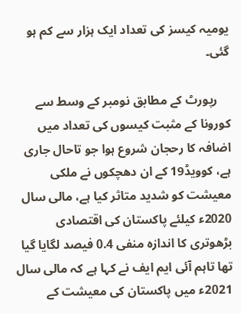یومیہ کیسز کی تعداد ایک ہزار سے کم ہو گئی۔

    رپورٹ کے مطابق نومبر کے وسط سے کورونا کے مثبت کیسوں کی تعداد میں اضافہ کا رحجان شروع ہوا جو تاحال جاری ہے، کوویڈ19 کے ان دھچکوں نے ملکی معیشت کو شدید متاثر کیا ہے، مالی سال 2020ء کیلئے پاکستان کی اقتصادی بڑھوتری کا اندازہ منفی 0.4 فیصد لگایا گیا تھا تاہم آئی ایم ایف نے کہا ہے کہ مالی سال 2021ء میں پاکستان کی معیشت کے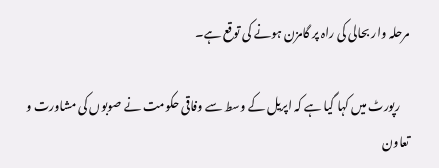مرحلہ وار بحالی کی راہ پر گامزن ہونے کی توقع ہے۔

    رپورٹ میں کہا گیا ہے کہ اپریل کے وسط سے وفاقی حکومت نے صوبوں کی مشاورت و تعاون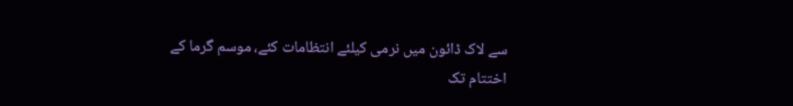سے لاک ڈائون میں نرمی کیلئے انتظامات کئے، موسم گرما کے اختتام تک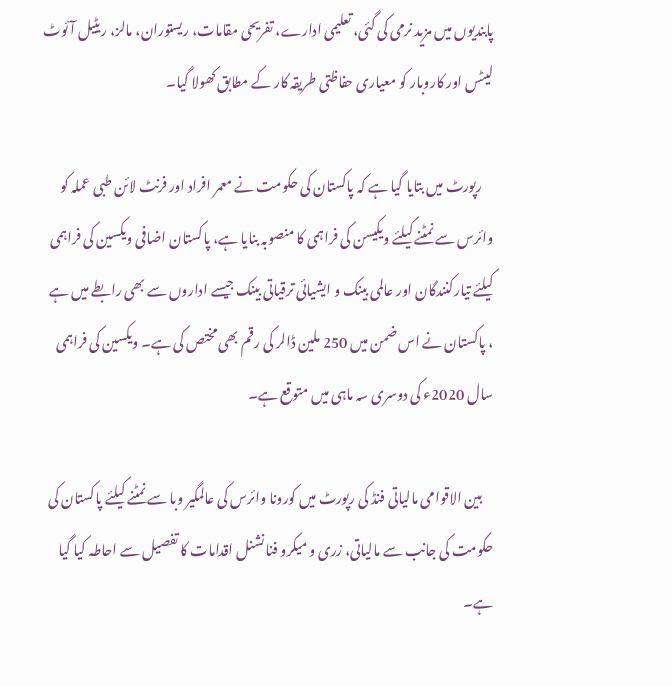پابندیوں میں مزید نرمی کی گئی، تعلیمی ادارے، تفریحی مقامات، ریستوران، مالز، ریٹیل آئوٹ لیٹس اور کاروبار کو معیاری حفاظتی طریقہ کار کے مطابق کھولا گیا۔

    رپورٹ میں بتایا گیا ہے کہ پاکستان کی حکومت نے معمر افراد اور فرنٹ لائن طبی عملہ کو وائرس سے نمٹنے کیلئے ویکیسن کی فراہمی کا منصوبہ بنایا ہے، پاکستان اضافی ویکسین کی فراہمی کیلئے تیارکنندگان اور عالمی بینک و ایشیائی ترقیاتی بینک جیسے اداروں سے بھی رابطے میں ہے ، پاکستان نے اس ضمن میں 250 ملین ڈالر کی رقم بھی مختص کی ہے۔ ویکسین کی فراہمی سال 2020ء کی دوسری سہ ماہی میں متوقع ہے۔

    بین الاقوامی مالیاتی فنڈ کی رپورٹ میں کورونا وائرس کی عالمگیر وبا سے نمٹنے کیلئے پاکستان کی حکومت کی جانب سے مالیاتی، زری و میکرو فنانشنل اقدامات کا تفصیل سے احاطہ کیا گیا ہے۔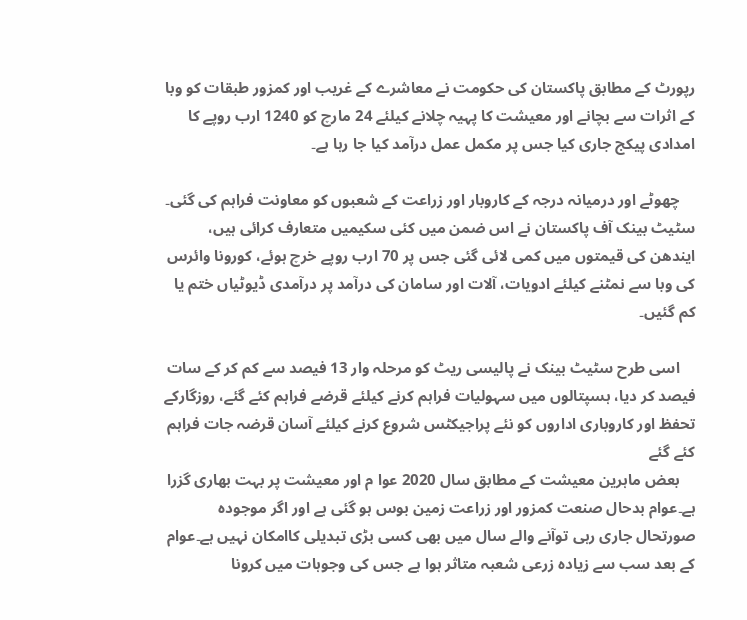رپورٹ کے مطابق پاکستان کی حکومت نے معاشرے کے غریب اور کمزور طبقات کو وبا کے اثرات سے بچانے اور معیشت کا پہیہ چلانے کیلئے 24 مارچ کو 1240 ارب روپے کا امدادی پیکج جاری کیا جس پر مکمل عمل درآمد کیا جا رہا ہے۔

    چھوٹے اور درمیانہ درجہ کے کاروبار اور زراعت کے شعبوں کو معاونت فراہم کی گئی۔ سٹیٹ بینک آف پاکستان نے اس ضمن میں کئی سکیمیں متعارف کرائی ہیں، ایندھن کی قیمتوں میں کمی لائی گئی جس پر 70 ارب روپے خرچ ہوئے، کورونا وائرس کی وبا سے نمٹنے کیلئے ادویات، آلات اور سامان کی درآمد پر درآمدی ڈیوٹیاں ختم یا کم گئیں۔

    اسی طرح سٹیٹ بینک نے پالیسی ریٹ کو مرحلہ وار 13 فیصد سے کم کر کے سات فیصد کر دیا، ہسپتالوں میں سہولیات فراہم کرنے کیلئے قرضے فراہم کئے گئے، روزگارکے تحفظ اور کاروباری اداروں کو نئے پراجیکٹس شروع کرنے کیلئے آسان قرضہ جات فراہم کئے گئے
    بعض ماہرین معیشت کے مطابق سال 2020 عوا م اور معیشت پر بہت بھاری گزرا ہے۔عوام بدحال صنعت کمزور اور زراعت زمین بوس ہو گئی ہے اور اگر موجودہ صورتحال جاری رہی توآنے والے سال میں بھی کسی بڑی تبدیلی کاامکان نہیں ہے۔عوام کے بعد سب سے زیادہ زرعی شعبہ متاثر ہوا ہے جس کی وجوہات میں کرونا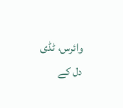وائرس، ٹڈی دل کے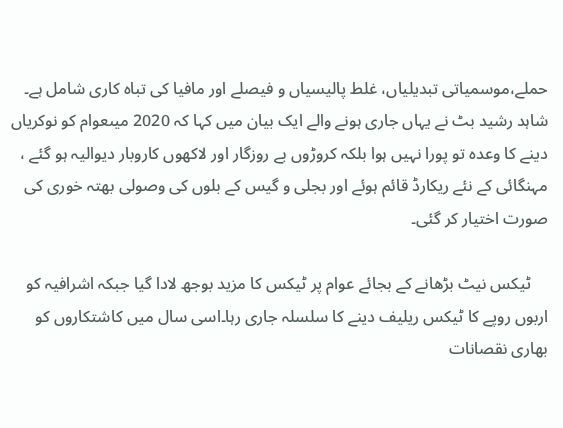حملے،موسمیاتی تبدیلیاں، غلط پالیسیاں و فیصلے اور مافیا کی تباہ کاری شامل ہے۔ شاہد رشید بٹ نے یہاں جاری ہونے والے ایک بیان میں کہا کہ 2020 میںعوام کو نوکریاں دینے کا وعدہ تو پورا نہیں ہوا بلکہ کروڑوں بے روزگار اور لاکھوں کاروبار دیوالیہ ہو گئے ، مہنگائی کے نئے ریکارڈ قائم ہوئے اور بجلی و گیس کے بلوں کی وصولی بھتہ خوری کی صورت اختیار کر گئی۔

    ٹیکس نیٹ بڑھانے کے بجائے عوام پر ٹیکس کا مزید بوجھ لادا گیا جبکہ اشرافیہ کو اربوں روپے کا ٹیکس ریلیف دینے کا سلسلہ جاری رہا۔اسی سال میں کاشتکاروں کو بھاری نقصانات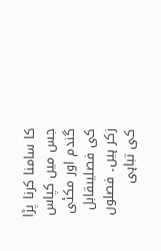کا سامنا کرنا پڑا جس میں کپاس گندم اور مکئی کی فصلیںقابل زکر ہیں۔ فصلوں کی تباہی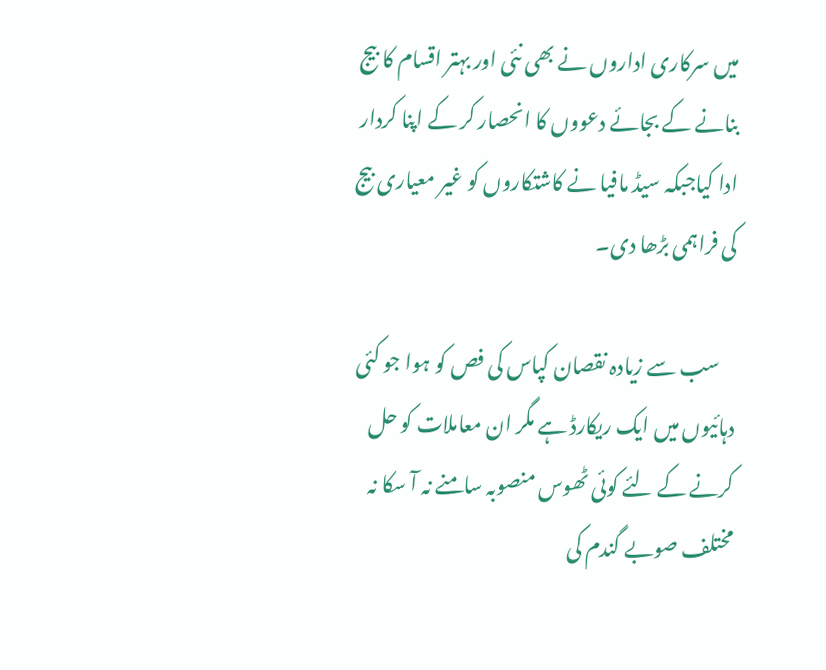میں سرکاری اداروں نے بھی نئی اور بہتر اقسام کا بیج بنانے کے بجائے دعووں کا انحصار کر کے اپنا کردار ادا کیاجبکہ سیڈ مافیا نے کاشتکاروں کو غیر معیاری بیج کی فراہمی بڑھا دی۔

    سب سے زیادہ نقصان کپاس کی فص کو ہوا جو کئی دہائیوں میں ایک ریکارڈ ہے مگر ان معاملات کو حل کرنے کے لئے کوئی ٹھوس منصوبہ سامنے نہ آ سکا نہ مختلف صوبے گندم کی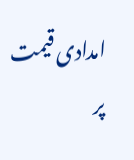امدادی قیمت پر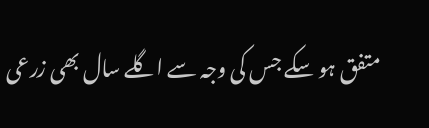متفق ہو سکے جس کی وجہ سے اگلے سال بھی زرعی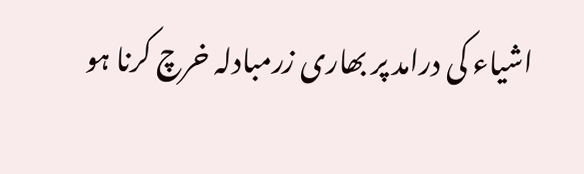اشیاء کی درامد پر بھاری زرمبادلہ خرچ کرنا ہو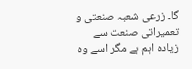گا۔ زرعی شعبہ صنعتی و تعمیراتی صنعت سے زیادہ اہم ہے مگر اسے وہ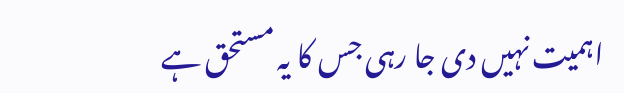اہمیت نہیں دی جا رہی جس کا یہ مستحق ہے